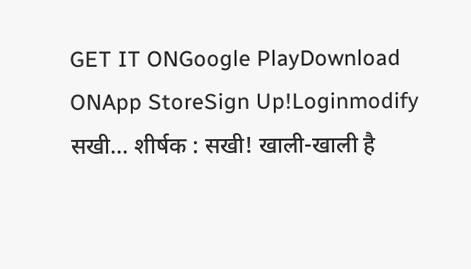GET IT ONGoogle PlayDownload ONApp StoreSign Up!Loginmodify सखी... शीर्षक : सखी! खाली-खाली है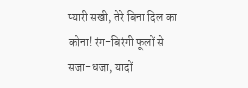प्यारी सखी, तेरे बिना दिल का कोना! रंग-बिरंगी फूलों से सजा-धजा, यादों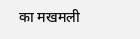का मखमली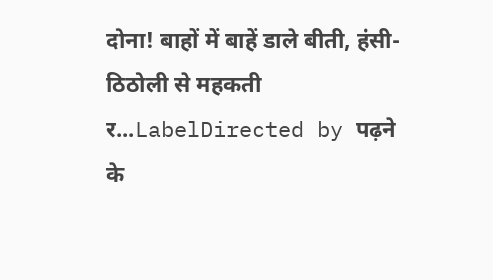दोना! बाहों में बाहें डाले बीती, हंसी-ठिठोली से महकती र...LabelDirected by पढ़ने के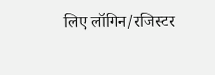लिए लॉगिन/रजिस्टर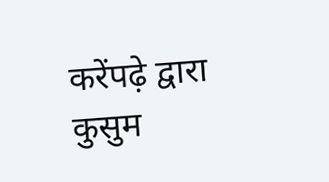करेंपढ़े द्वारा कुसुम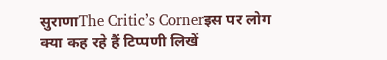सुराणाThe Critic’s Cornerइस पर लोग क्या कह रहे हैं टिप्पणी लिखें